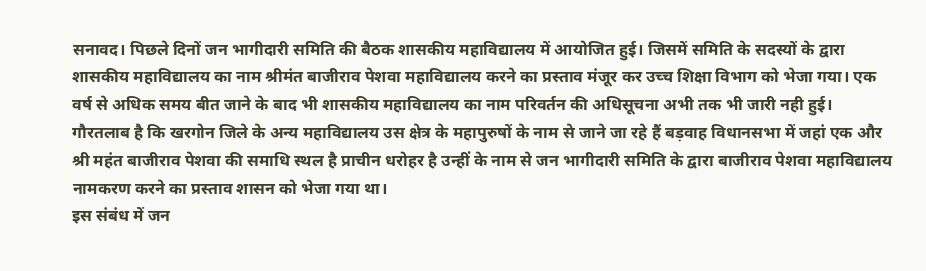सनावद। पिछले दिनों जन भागीदारी समिति की बैठक शासकीय महाविद्यालय में आयोजित हुई। जिसमें समिति के सदस्यों के द्वारा शासकीय महाविद्यालय का नाम श्रीमंत बाजीराव पेशवा महाविद्यालय करने का प्रस्ताव मंजूर कर उच्च शिक्षा विभाग को भेजा गया। एक वर्ष से अधिक समय बीत जाने के बाद भी शासकीय महाविद्यालय का नाम परिवर्तन की अधिसूचना अभी तक भी जारी नही हुई।
गौरतलाब है कि खरगोन जिले के अन्य महाविद्यालय उस क्षेत्र के महापुरुषों के नाम से जाने जा रहे हैं बड़वाह विधानसभा में जहां एक और श्री महंत बाजीराव पेशवा की समाधि स्थल है प्राचीन धरोहर है उन्हीं के नाम से जन भागीदारी समिति के द्वारा बाजीराव पेशवा महाविद्यालय नामकरण करने का प्रस्ताव शासन को भेजा गया था।
इस संबंध में जन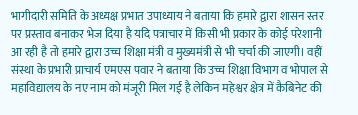भागीदारी समिति के अध्यक्ष प्रभात उपाध्याय ने बताया कि हमारे द्वारा शासन स्तर पर प्रस्ताव बनाकर भेज दिया है यदि पत्राचार में किसी भी प्रकार के कोई परेशानी आ रही है तो हमारे द्वारा उच्च शिक्षा मंत्री व मुख्यमंत्री से भी चर्चा की जाएगी। वहीं संस्था के प्रभारी प्राचार्य एमएस पवार ने बताया कि उच्च शिक्षा विभाग व भोपाल से महाविद्यालय के नए नाम को मंजूरी मिल गई है लेकिन महेश्वर क्षेत्र में कैबिनेट की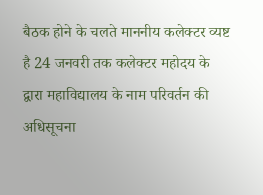बैठक होने के चलते माननीय कलेक्टर व्यष्ट है 24 जनवरी तक कलेक्टर महोदय के द्वारा महाविद्यालय के नाम परिवर्तन की अधिसूचना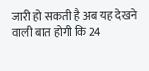जारी हो सकती है अब यह देखने वाली बात होगी कि 24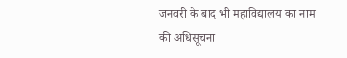जनवरी के बाद भी महाविद्यालय का नाम की अधिसूचना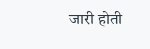जारी होती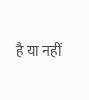है या नहीं